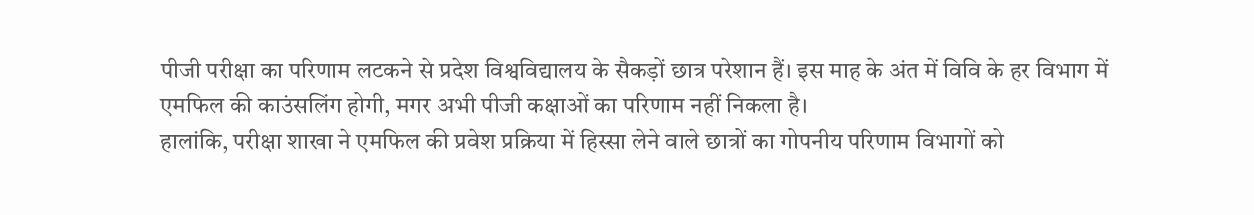पीजी परीक्षा का परिणाम लटकने से प्रदेश विश्वविद्यालय के सैकड़ों छात्र परेशान हैं। इस माह के अंत में विवि के हर विभाग में एमफिल की काउंसलिंग होगी, मगर अभी पीजी कक्षाओं का परिणाम नहीं निकला है।
हालांकि, परीक्षा शाखा ने एमफिल की प्रवेश प्रक्रिया में हिस्सा लेने वाले छात्रों का गोपनीय परिणाम विभागों को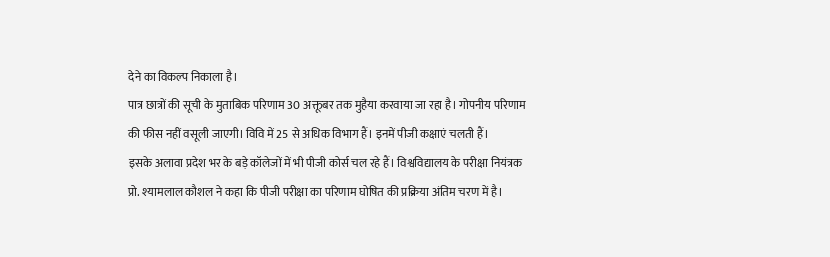देने का विकल्प निकाला है।
पात्र छात्रों की सूची के मुताबिक परिणाम 30 अक्तूबर तक मुहैया करवाया जा रहा है। गोपनीय परिणाम की फीस नहीं वसूली जाएगी। विवि में 25 से अधिक विभाग हैं। इनमें पीजी कक्षाएं चलती हैं।
इसके अलावा प्रदेश भर के बड़े कॉलेजों में भी पीजी कोर्स चल रहे हैं। विश्वविद्यालय के परीक्षा नियंत्रक प्रो. श्यामलाल कौशल ने कहा कि पीजी परीक्षा का परिणाम घोषित की प्रक्रिया अंतिम चरण में है।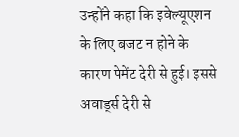उन्होंने कहा कि इवेल्यूएशन के लिए बजट न होने के कारण पेमेंट देरी से हुई। इससे अवार्ड्स देरी से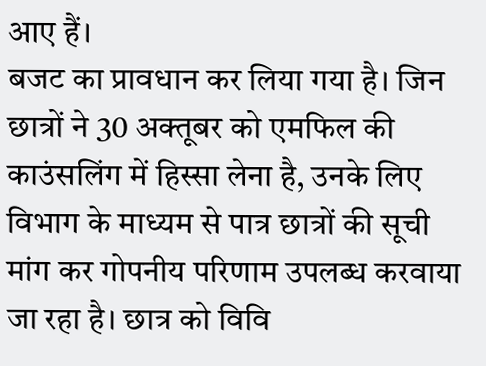आए हैं।
बजट का प्रावधान कर लिया गया है। जिन छात्रों ने 30 अक्तूबर को एमफिल की काउंसलिंग में हिस्सा लेना है, उनके लिए विभाग के माध्यम से पात्र छात्रों की सूची मांग कर गोपनीय परिणाम उपलब्ध करवाया जा रहा है। छात्र को विवि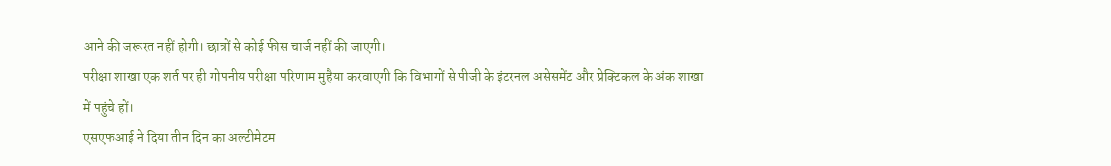आने की जरूरत नहीं होगी। छात्रों से कोई फीस चार्ज नहीं की जाएगी।
परीक्षा शाखा एक शर्त पर ही गोपनीय परीक्षा परिणाम मुहैया करवाएगी कि विभागों से पीजी के इंटरनल असेसमेंट और प्रेक्टिकल के अंक शाखा में पहुंचे हों।
एसएफआई ने दिया तीन दिन का अल्टीमेटम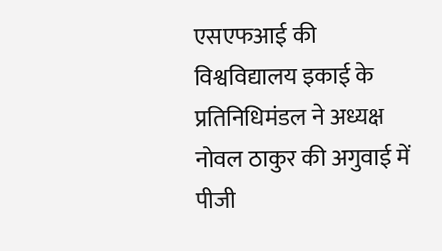एसएफआई की विश्वविद्यालय इकाई के प्रतिनिधिमंडल ने अध्यक्ष नोवल ठाकुर की अगुवाई में पीजी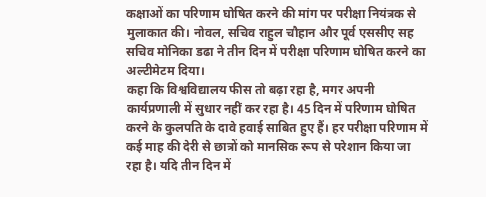कक्षाओं का परिणाम घोषित करने की मांग पर परीक्षा नियंत्रक से मुलाकात की। नोवल, सचिव राहुल चौहान और पूर्व एससीए सह सचिव मोनिका डढा ने तीन दिन में परीक्षा परिणाम घोषित करने का अल्टीमेटम दिया।
कहा कि विश्वविद्यालय फीस तो बढ़ा रहा है, मगर अपनी कार्यप्रणाली में सुधार नहीं कर रहा है। 45 दिन में परिणाम घोषित करने के कुलपति के दावे हवाई साबित हुए हैं। हर परीक्षा परिणाम में कई माह की देरी से छात्रों को मानसिक रूप से परेशान किया जा रहा है। यदि तीन दिन में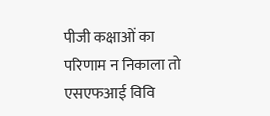पीजी कक्षाओं का परिणाम न निकाला तो एसएफआई विवि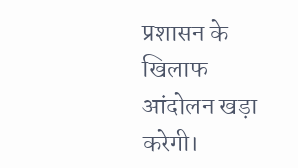प्रशासन के खिलाफ आंदोलन खड़ा करेगी।